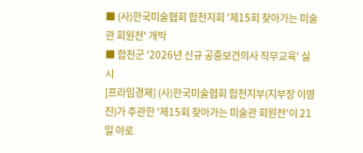■ (사)한국미술협회 합천지회 '제15회 찾아가는 미술관 회원전' 개막
■ 합천군 '2026년 신규 공중보건의사 직무교육' 실시
[프라임경제] (사)한국미술협회 합천지부(지부장 이영진)가 주관한 '제15회 찾아가는 미술관 회원전'이 21일 야로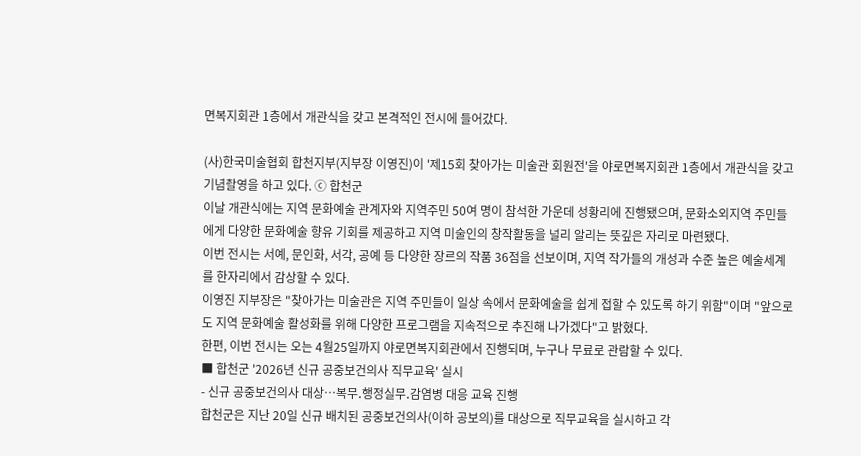면복지회관 1층에서 개관식을 갖고 본격적인 전시에 들어갔다.

(사)한국미술협회 합천지부(지부장 이영진)이 '제15회 찾아가는 미술관 회원전'을 야로면복지회관 1층에서 개관식을 갖고 기념촬영을 하고 있다. ⓒ 합천군
이날 개관식에는 지역 문화예술 관계자와 지역주민 50여 명이 참석한 가운데 성황리에 진행됐으며, 문화소외지역 주민들에게 다양한 문화예술 향유 기회를 제공하고 지역 미술인의 창작활동을 널리 알리는 뜻깊은 자리로 마련됐다.
이번 전시는 서예, 문인화, 서각, 공예 등 다양한 장르의 작품 36점을 선보이며, 지역 작가들의 개성과 수준 높은 예술세계를 한자리에서 감상할 수 있다.
이영진 지부장은 "찾아가는 미술관은 지역 주민들이 일상 속에서 문화예술을 쉽게 접할 수 있도록 하기 위함"이며 "앞으로도 지역 문화예술 활성화를 위해 다양한 프로그램을 지속적으로 추진해 나가겠다"고 밝혔다.
한편, 이번 전시는 오는 4월25일까지 야로면복지회관에서 진행되며, 누구나 무료로 관람할 수 있다.
■ 합천군 '2026년 신규 공중보건의사 직무교육' 실시
- 신규 공중보건의사 대상…복무․행정실무․감염병 대응 교육 진행
합천군은 지난 20일 신규 배치된 공중보건의사(이하 공보의)를 대상으로 직무교육을 실시하고 각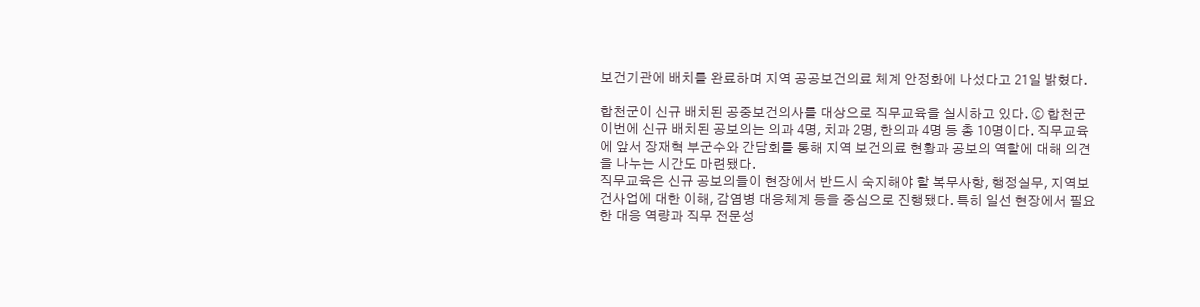보건기관에 배치를 완료하며 지역 공공보건의료 체계 안정화에 나섰다고 21일 밝혔다.

합천군이 신규 배치된 공중보건의사를 대상으로 직무교육을 실시하고 있다. ⓒ 합천군
이번에 신규 배치된 공보의는 의과 4명, 치과 2명, 한의과 4명 등 총 10명이다. 직무교육에 앞서 장재혁 부군수와 간담회를 통해 지역 보건의료 현황과 공보의 역할에 대해 의견을 나누는 시간도 마련됐다.
직무교육은 신규 공보의들이 현장에서 반드시 숙지해야 할 복무사항, 행정실무, 지역보건사업에 대한 이해, 감염병 대응체계 등을 중심으로 진행됐다. 특히 일선 현장에서 필요한 대응 역량과 직무 전문성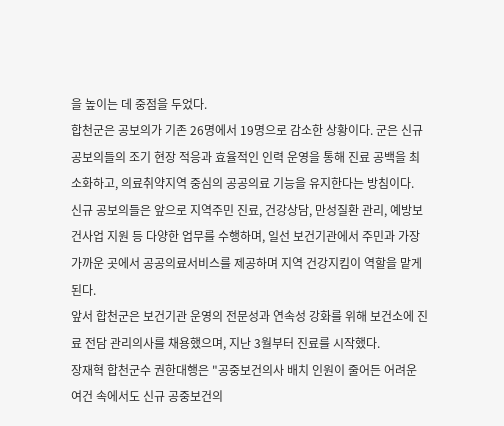을 높이는 데 중점을 두었다.
합천군은 공보의가 기존 26명에서 19명으로 감소한 상황이다. 군은 신규 공보의들의 조기 현장 적응과 효율적인 인력 운영을 통해 진료 공백을 최소화하고, 의료취약지역 중심의 공공의료 기능을 유지한다는 방침이다.
신규 공보의들은 앞으로 지역주민 진료, 건강상담, 만성질환 관리, 예방보건사업 지원 등 다양한 업무를 수행하며, 일선 보건기관에서 주민과 가장 가까운 곳에서 공공의료서비스를 제공하며 지역 건강지킴이 역할을 맡게 된다.
앞서 합천군은 보건기관 운영의 전문성과 연속성 강화를 위해 보건소에 진료 전담 관리의사를 채용했으며, 지난 3월부터 진료를 시작했다.
장재혁 합천군수 권한대행은 "공중보건의사 배치 인원이 줄어든 어려운 여건 속에서도 신규 공중보건의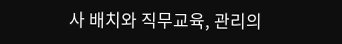사 배치와 직무교육, 관리의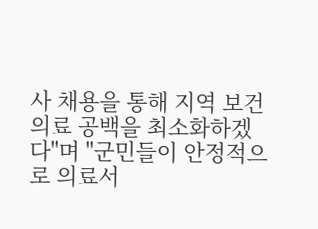사 채용을 통해 지역 보건의료 공백을 최소화하겠다"며 "군민들이 안정적으로 의료서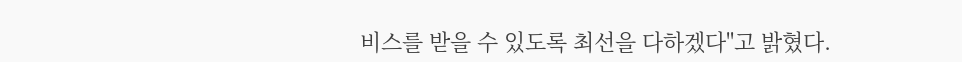비스를 받을 수 있도록 최선을 다하겠다"고 밝혔다.